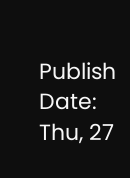Publish Date: Thu, 27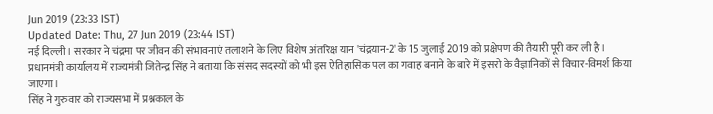Jun 2019 (23:33 IST)
Updated Date: Thu, 27 Jun 2019 (23:44 IST)
नई दिल्ली। सरकार ने चंद्रमा पर जीवन की संभावनाएं तलाशने के लिए विशेष अंतरिक्ष यान 'चंद्रयान-2' के 15 जुलाई 2019 को प्रक्षेपण की तैयारी पूरी कर ली है। प्रधानमंत्री कार्यालय में राज्यमंत्री जितेन्द्र सिंह ने बताया कि संसद सदस्यों को भी इस ऐतिहासिक पल का गवाह बनाने के बारे में इसरो के वैज्ञानिकों से विचार-विमर्श किया जाएगा।
सिंह ने गुरुवार को राज्यसभा में प्रश्नकाल के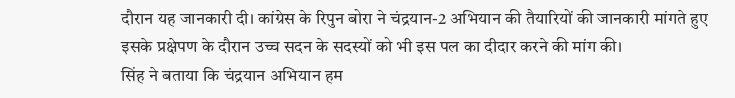दौरान यह जानकारी दी। कांग्रेस के रिपुन बोरा ने चंद्रयान-2 अभियान की तैयारियों की जानकारी मांगते हुए इसके प्रक्षेपण के दौरान उच्च सदन के सदस्यों को भी इस पल का दीदार करने की मांग की।
सिंह ने बताया कि चंद्रयान अभियान हम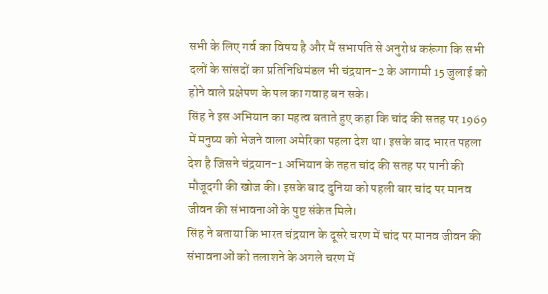सभी के लिए गर्व का विषय है और मैं सभापति से अनुरोध करूंगा कि सभी दलों के सांसदों का प्रतिनिधिमंडल भी चंद्रयान-2 के आगामी 15 जुलाई को होने वाले प्रक्षेपण के पल का गवाह बन सके।
सिंह ने इस अभियान का महत्व बताते हुए कहा कि चांद की सतह पर 1969 में मनुष्य को भेजने वाला अमेरिका पहला देश था। इसके बाद भारत पहला देश है जिसने चंद्रयान-1 अभियान के तहत चांद की सतह पर पानी की मौजूदगी की खोज की। इसके बाद दुनिया को पहली बार चांद पर मानव जीवन की संभावनाओं के पुष्ट संकेत मिले।
सिंह ने बताया कि भारत चंद्रयान के दूसरे चरण में चांद पर मानव जीवन की संभावनाओं को तलाशने के अगले चरण में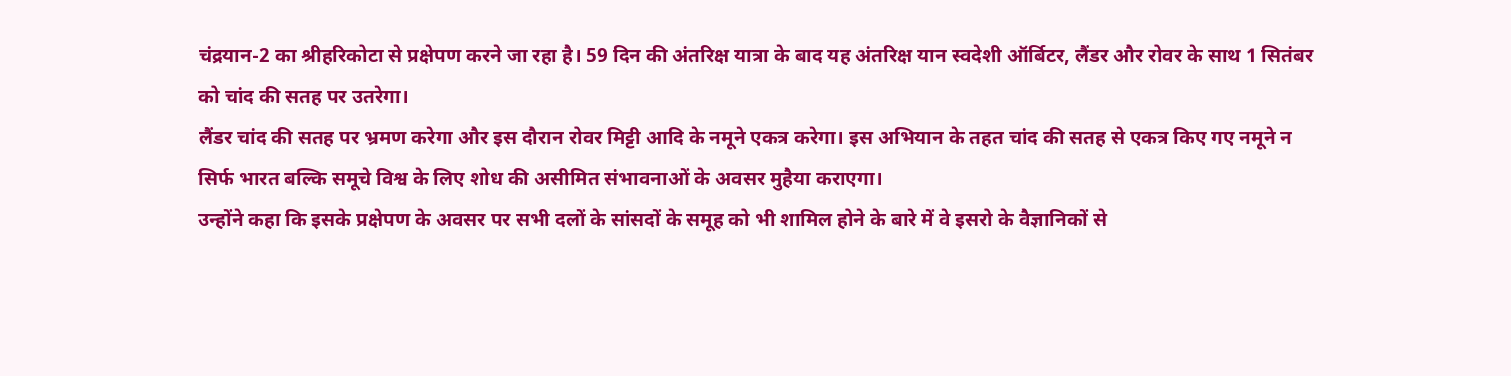चंद्रयान-2 का श्रीहरिकोटा से प्रक्षेपण करने जा रहा है। 59 दिन की अंतरिक्ष यात्रा के बाद यह अंतरिक्ष यान स्वदेशी ऑर्बिटर, लैंडर और रोवर के साथ 1 सितंबर को चांद की सतह पर उतरेगा।
लैंडर चांद की सतह पर भ्रमण करेगा और इस दौरान रोवर मिट्टी आदि के नमूने एकत्र करेगा। इस अभियान के तहत चांद की सतह से एकत्र किए गए नमूने न सिर्फ भारत बल्कि समूचे विश्व के लिए शोध की असीमित संभावनाओं के अवसर मुहैया कराएगा।
उन्होंने कहा कि इसके प्रक्षेपण के अवसर पर सभी दलों के सांसदों के समूह को भी शामिल होने के बारे में वे इसरो के वैज्ञानिकों से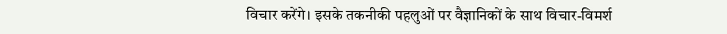विचार करेंगे। इसके तकनीकी पहलुओं पर वैज्ञानिकों के साथ विचार-विमर्श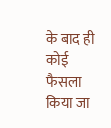के बाद ही कोई फैसला किया जा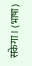सकेगा। (भाषा)